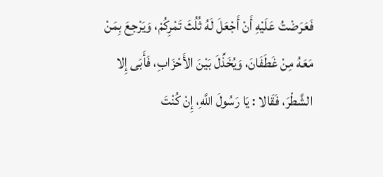فَعَرَضْتُ عَلَيْهِ أَنْ أَجْعَلَ لَهُ ثُلُثَ تَمْرِكُمْ، وَيَرْجِعَ بِمَنْ مَعَهُ مِنْ غَطَفَانَ، وَيُخَذِّلَ بَيْنَ الأَحْزَابِ، فَأَبَى إِلا الشَّطْرَ، فَقَالا : يَا رَسُولَ اللَّهِ، إِنْ كُنْتَ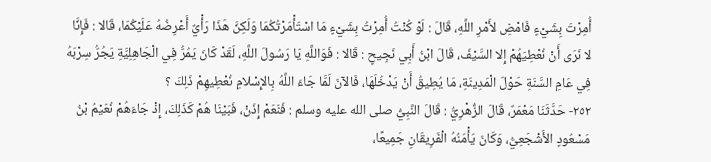أُمِرْتَ بِشَيْءٍ فَامْضِ لأَمْرِ اللَّهِ، قَالَ : لَوْ كُنْتُ أُمِرْتُ بِشَيْءٍ مَا اسْتَأْمَرْتُكُمَا وَلَكِنَّ هَذَا رَأْيٌ أَعْرِضُهُ عَلَيْكُمَا، قَالا : فَإِنَّا لا نَرَى أَنْ نُعْطِيَهُمْ إِلا السَّيْفَ، قَالَ ابْنُ أَبِي نَجِيحٍ : قَالا : فَوَاللَّهِ يَا رَسُولَ اللَّهِ، لَقَدْ كَانَ يَمُرُّ فِي الْجَاهِلِيَّةِ يَجُرُّ سِرْبَهُ فِي عَامِ السَّنَةِ حَوْلَ الْمَدِينَةِ، مَا يُطِيقُ أَنْ يَدْخُلَهَا، فَالآنَ لَمَّا جَاءَ اللَّهُ بِالإِسْلامِ نُعْطِيهِمْ ذَلِكَ ؟
٢٥٢- حَدَّثَنَا مَعْمَرٌ، قَالَ الزُّهْرِيُّ : قَالَ النَّبِيُّ صلى الله عليه وسلم : فَنَعَمْ إِذَنْ، فَبَيْنَا هُمْ كَذَلِكَ، إِذْ جَاءَهُمْ نُعَيْمُ بْنُ مَسْعُودٍ الأَشْجَعِيُّ، وَكَانَ يَأْمَنُهُ الْفَرِيقَانِ جَمِيعًا،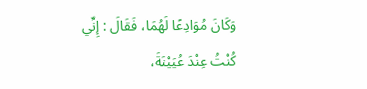وَكَانَ مُوَادِعًا لَهُمَا، فَقَالَ : إِنِّي كُنْتُ عِنْدَ عُيَيْنَةَ،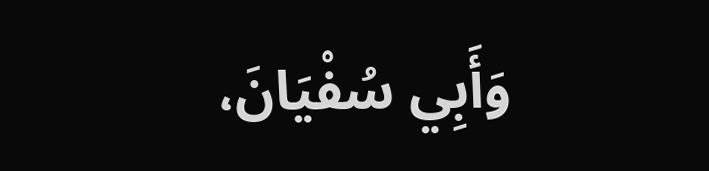وَأَبِي سُفْيَانَ،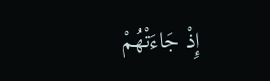إِذْ جَاءَتْهُمْ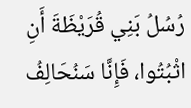رُسُلُ بَنِي قُرَيْظَةَ أَنِ اثْبُتُوا، فَإِنَّا سَنُحَالِفُ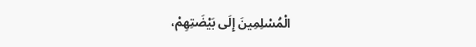الْمُسْلِمِينَ إِلَى بَيْضَتِهِمْ،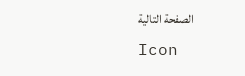الصفحة التالية
Icon